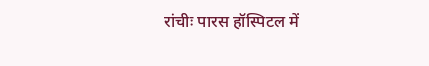रांचीः पारस हॉस्पिटल में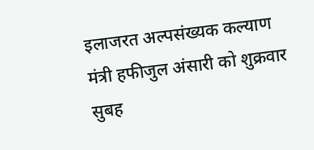इलाजरत अल्पसंख्यक कल्याण मंत्री हफीजुल अंसारी को शुक्रवार सुबह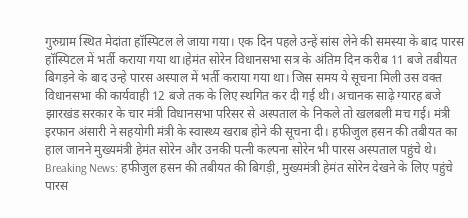गुरुग्राम स्थित मेदांता हॉस्पिटल ले जाया गया। एक दिन पहले उन्हें सांस लेने की समस्या के बाद पारस हॉस्पिटल में भर्ती कराया गया था।हेमंत सोरेन विधानसभा सत्र के अंतिम दिन करीब 11 बजे तबीयत बिगड़ने के बाद उन्हे पारस अस्पाल में भर्ती कराया गया था। जिस समय ये सूचना मिली उस वक्त विधानसभा की कार्यवाही 12 बजे तक के लिए स्थगित कर दी गई थी। अचानक साढ़े ग्यारह बजे झारखंड सरकार के चार मंत्री विधानसभा परिसर से अस्पताल के निकले तो खलबली मच गई। मंत्री इरफान अंसारी ने सहयोगी मंत्री के स्वास्थ्य खराब होने की सूचना दी। हफीजुल हसन की तबीयत का हाल जानने मुख्यमंत्री हेमंत सोरेन और उनकी पत्नी कल्पना सोरेन भी पारस अस्पताल पहुंचे थे।
Breaking News: हफीजुल हसन की तबीयत की बिगड़ी, मुख्यमंत्री हेमंत सोरेन देखने के लिए पहुंचे पारस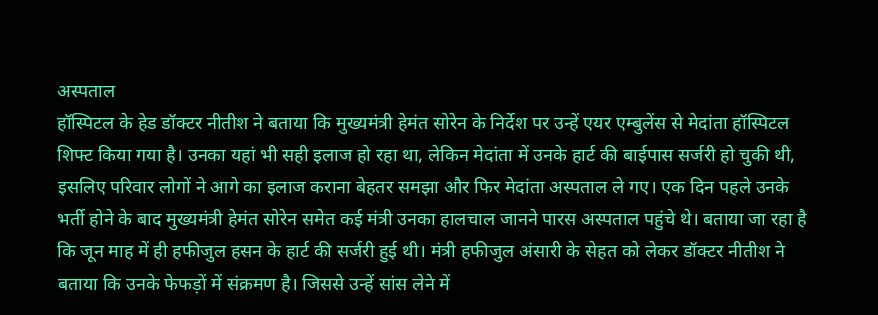अस्पताल
हॉस्पिटल के हेड डॉक्टर नीतीश ने बताया कि मुख्यमंत्री हेमंत सोरेन के निर्देश पर उन्हें एयर एम्बुलेंस से मेदांता हॉस्पिटल शिफ्ट किया गया है। उनका यहां भी सही इलाज हो रहा था, लेकिन मेदांता में उनके हार्ट की बाईपास सर्जरी हो चुकी थी, इसलिए परिवार लोगों ने आगे का इलाज कराना बेहतर समझा और फिर मेदांता अस्पताल ले गए। एक दिन पहले उनके भर्ती होने के बाद मुख्यमंत्री हेमंत सोरेन समेत कई मंत्री उनका हालचाल जानने पारस अस्पताल पहुंचे थे। बताया जा रहा है कि जून माह में ही हफीजुल हसन के हार्ट की सर्जरी हुई थी। मंत्री हफीजुल अंसारी के सेहत को लेकर डॉक्टर नीतीश ने बताया कि उनके फेफड़ों में संक्रमण है। जिससे उन्हें सांस लेने में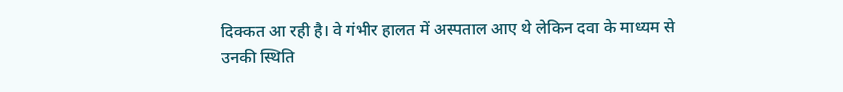दिक्कत आ रही है। वे गंभीर हालत में अस्पताल आए थे लेकिन दवा के माध्यम से उनकी स्थिति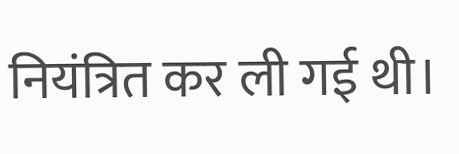नियंत्रित कर ली गई थी।